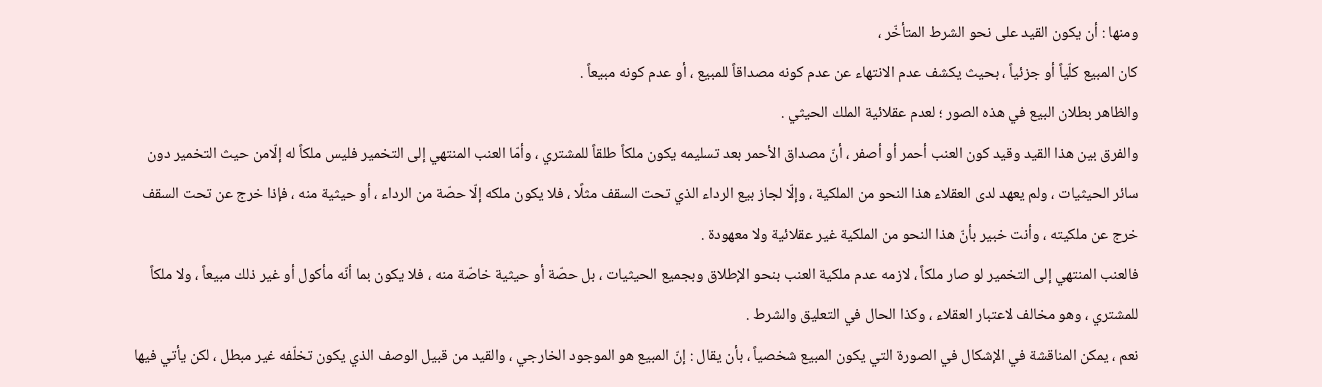ومنها : أن يكون القيد على نحو الشرط المتأخّر ،
كان المبيع كلّياً أو جزئياً ، بحيث يكشف عدم الانتهاء عن عدم كونه مصداقاً للمبيع ، أو عدم كونه مبيعاً .
والظاهر بطلان البيع في هذه الصور ؛ لعدم عقلائية الملك الحيثي .
والفرق بين هذا القيد وقيد كون العنب أحمر أو أصفر ، أنّ مصداق الأحمر بعد تسليمه يكون ملكاً طلقاً للمشتري ، وأمّا العنب المنتهي إلى التخمير فليس ملكاً له إلّامن حيث التخمير دون سائر الحيثيات ، ولم يعهد لدى العقلاء هذا النحو من الملكية ، وإلّا لجاز بيع الرداء الذي تحت السقف مثلًا ، فلا يكون ملكه إلّا حصّة من الرداء ، أو حيثية منه ، فإذا خرج عن تحت السقف خرج عن ملكيته ، وأنت خبير بأنّ هذا النحو من الملكية غير عقلائية ولا معهودة .
فالعنب المنتهي إلى التخمير لو صار ملكاً ، لازمه عدم ملكية العنب بنحو الإطلاق وبجميع الحيثيات ، بل حصّة أو حيثية خاصّة منه ، فلا يكون بما أنّه مأكول أو غير ذلك مبيعاً ، ولا ملكاً للمشتري ، وهو مخالف لاعتبار العقلاء ، وكذا الحال في التعليق والشرط .
نعم ، يمكن المناقشة في الإشكال في الصورة التي يكون المبيع شخصياً ، بأن يقال : إنّ المبيع هو الموجود الخارجي ، والقيد من قبيل الوصف الذي يكون تخلّفه غير مبطل ، لكن يأتي فيها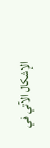الإشكال الآتي في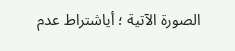الصورة الآتية ؛ أياشتراط عدم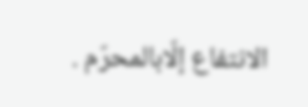الانتفاع إلّابالمحرّم .